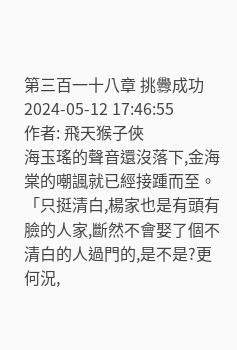第三百一十八章 挑釁成功
2024-05-12 17:46:55
作者: 飛天猴子俠
海玉瑤的聲音還沒落下,金海棠的嘲諷就已經接踵而至。
「只挺清白,楊家也是有頭有臉的人家,斷然不會娶了個不清白的人過門的,是不是?更何況,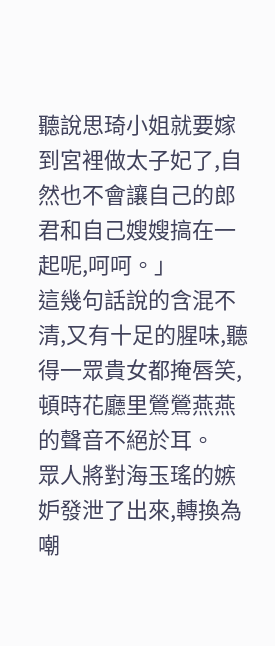聽說思琦小姐就要嫁到宮裡做太子妃了,自然也不會讓自己的郎君和自己嫂嫂搞在一起呢,呵呵。」
這幾句話說的含混不清,又有十足的腥味,聽得一眾貴女都掩唇笑,頓時花廳里鶯鶯燕燕的聲音不絕於耳。
眾人將對海玉瑤的嫉妒發泄了出來,轉換為嘲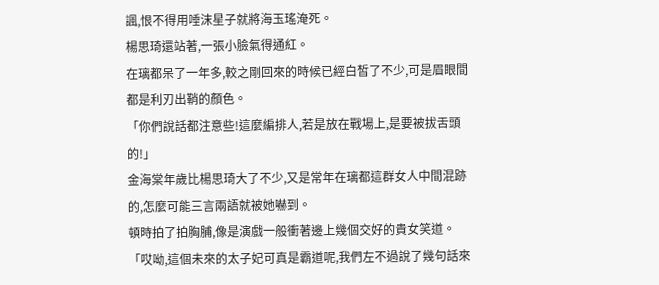諷,恨不得用唾沫星子就將海玉瑤淹死。
楊思琦還站著,一張小臉氣得通紅。
在璃都呆了一年多,較之剛回來的時候已經白皙了不少,可是眉眼間都是利刃出鞘的顏色。
「你們說話都注意些!這麼編排人,若是放在戰場上,是要被拔舌頭的!」
金海棠年歲比楊思琦大了不少,又是常年在璃都這群女人中間混跡的,怎麼可能三言兩語就被她嚇到。
頓時拍了拍胸脯,像是演戲一般衝著邊上幾個交好的貴女笑道。
「哎呦,這個未來的太子妃可真是霸道呢,我們左不過說了幾句話來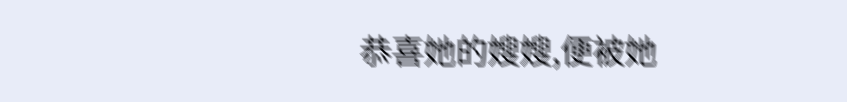恭喜她的嫂嫂,便被她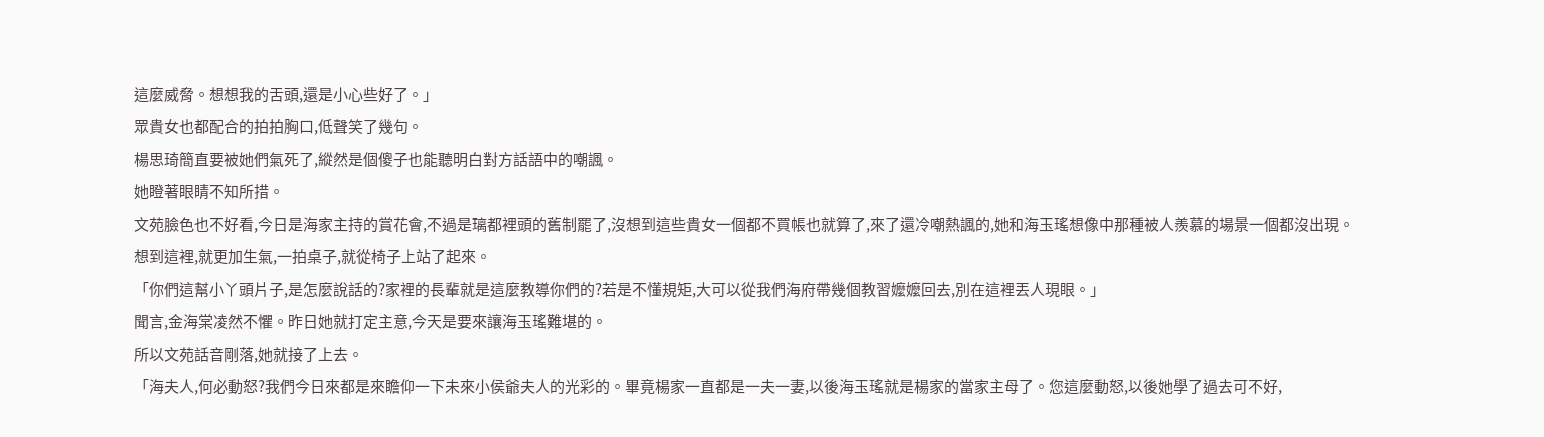這麼威脅。想想我的舌頭,還是小心些好了。」
眾貴女也都配合的拍拍胸口,低聲笑了幾句。
楊思琦簡直要被她們氣死了,縱然是個傻子也能聽明白對方話語中的嘲諷。
她瞪著眼睛不知所措。
文苑臉色也不好看,今日是海家主持的賞花會,不過是璃都裡頭的舊制罷了,沒想到這些貴女一個都不買帳也就算了,來了還冷嘲熱諷的,她和海玉瑤想像中那種被人羨慕的場景一個都沒出現。
想到這裡,就更加生氣,一拍桌子,就從椅子上站了起來。
「你們這幫小丫頭片子,是怎麼說話的?家裡的長輩就是這麼教導你們的?若是不懂規矩,大可以從我們海府帶幾個教習嬤嬤回去,別在這裡丟人現眼。」
聞言,金海棠凌然不懼。昨日她就打定主意,今天是要來讓海玉瑤難堪的。
所以文苑話音剛落,她就接了上去。
「海夫人,何必動怒?我們今日來都是來瞻仰一下未來小侯爺夫人的光彩的。畢竟楊家一直都是一夫一妻,以後海玉瑤就是楊家的當家主母了。您這麼動怒,以後她學了過去可不好,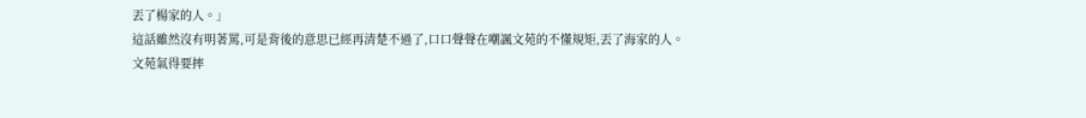丟了楊家的人。」
這話雖然沒有明著罵,可是背後的意思已經再清楚不過了,口口聲聲在嘲諷文苑的不懂規矩,丟了海家的人。
文苑氣得要摔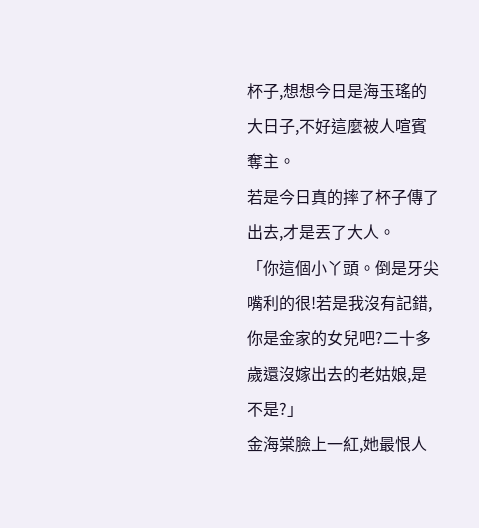杯子,想想今日是海玉瑤的大日子,不好這麼被人喧賓奪主。
若是今日真的摔了杯子傳了出去,才是丟了大人。
「你這個小丫頭。倒是牙尖嘴利的很!若是我沒有記錯,你是金家的女兒吧?二十多歲還沒嫁出去的老姑娘,是不是?」
金海棠臉上一紅,她最恨人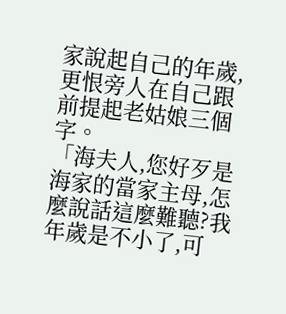家說起自己的年歲,更恨旁人在自己跟前提起老姑娘三個字。
「海夫人,您好歹是海家的當家主母,怎麼說話這麼難聽?我年歲是不小了,可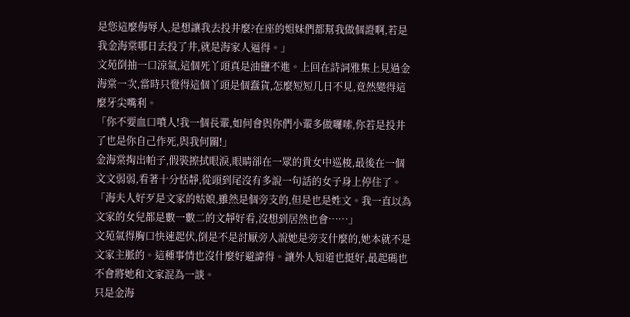是您這麼侮辱人,是想讓我去投井麼?在座的姐妹們都幫我做個證啊,若是我金海棠哪日去投了井,就是海家人逼得。」
文苑倒抽一口涼氣,這個死丫頭真是油鹽不進。上回在詩詞雅集上見過金海棠一次,當時只覺得這個丫頭是個蠢貨,怎麼短短几日不見,竟然變得這麼牙尖嘴利。
「你不要血口噴人!我一個長輩,如何會與你們小輩多做囉嗦,你若是投井了也是你自己作死,與我何關!」
金海棠掏出帕子,假裝擦拭眼淚,眼睛卻在一眾的貴女中巡梭,最後在一個文文弱弱,看著十分恬靜,從頭到尾沒有多說一句話的女子身上停住了。
「海夫人好歹是文家的姑娘,雖然是個旁支的,但是也是姓文。我一直以為文家的女兒都是數一數二的文靜好看,沒想到居然也會……」
文苑氣得胸口快速起伏,倒是不是討厭旁人說她是旁支什麼的,她本就不是文家主脈的。這種事情也沒什麼好避諱得。讓外人知道也挺好,最起碼也不會將她和文家混為一談。
只是金海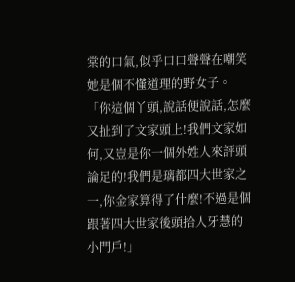棠的口氣,似乎口口聲聲在嘲笑她是個不懂道理的野女子。
「你這個丫頭,說話便說話,怎麼又扯到了文家頭上!我們文家如何,又豈是你一個外姓人來評頭論足的!我們是璃都四大世家之一,你金家算得了什麼!不過是個跟著四大世家後頭拾人牙慧的小門戶!」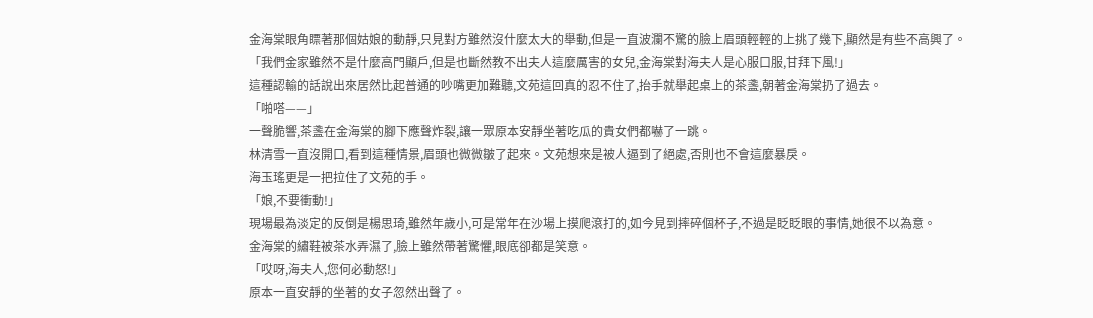金海棠眼角瞟著那個姑娘的動靜,只見對方雖然沒什麼太大的舉動,但是一直波瀾不驚的臉上眉頭輕輕的上挑了幾下,顯然是有些不高興了。
「我們金家雖然不是什麼高門顯戶,但是也斷然教不出夫人這麼厲害的女兒,金海棠對海夫人是心服口服,甘拜下風!」
這種認輸的話說出來居然比起普通的吵嘴更加難聽,文苑這回真的忍不住了,抬手就舉起桌上的茶盞,朝著金海棠扔了過去。
「啪嗒——」
一聲脆響,茶盞在金海棠的腳下應聲炸裂,讓一眾原本安靜坐著吃瓜的貴女們都嚇了一跳。
林清雪一直沒開口,看到這種情景,眉頭也微微皺了起來。文苑想來是被人逼到了絕處,否則也不會這麼暴戾。
海玉瑤更是一把拉住了文苑的手。
「娘,不要衝動!」
現場最為淡定的反倒是楊思琦,雖然年歲小,可是常年在沙場上摸爬滾打的,如今見到摔碎個杯子,不過是眨眨眼的事情,她很不以為意。
金海棠的繡鞋被茶水弄濕了,臉上雖然帶著驚懼,眼底卻都是笑意。
「哎呀,海夫人,您何必動怒!」
原本一直安靜的坐著的女子忽然出聲了。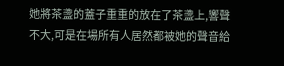她將茶盞的蓋子重重的放在了茶盞上,響聲不大,可是在場所有人居然都被她的聲音給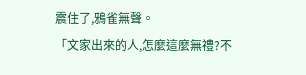震住了,鴉雀無聲。
「文家出來的人,怎麼這麼無禮?不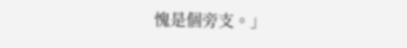愧是個旁支。」